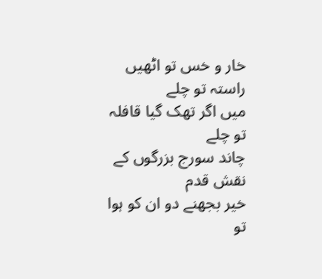خار و خس تو اٹھیں راستہ تو چلے
میں اگر تھک گیا قافلہ تو چلے
چاند سورج بزرگوں کے نقش قدم
خیر بجھنے دو ان کو ہوا تو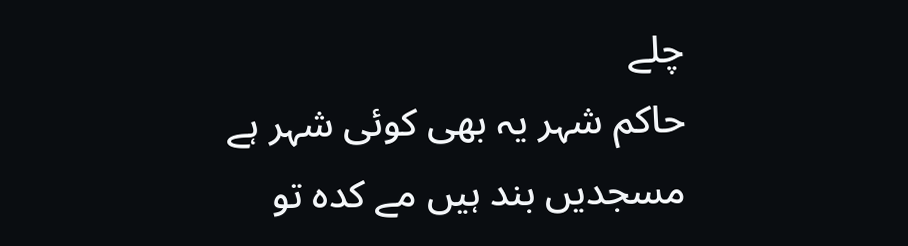چلے
حاکم شہر یہ بھی کوئی شہر ہے
مسجدیں بند ہیں مے کدہ تو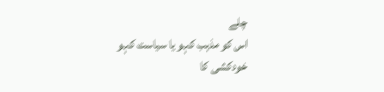چلے
اس کو مذہب کہو یا سیاست کہو
خودکشی کا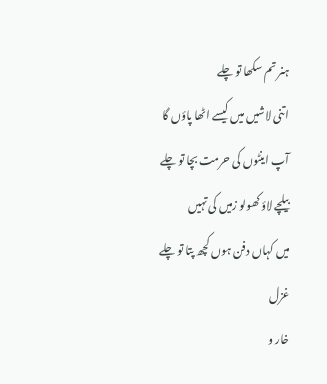ہنر تم سکھا تو چلے
اتنی لاشیں میں کیسے اٹھا پاؤں گا
آپ اینٹوں کی حرمت بچا تو چلے
بیلچے لاؤ کھولو زمیں کی تہیں
میں کہاں دفن ہوں کچھ پتا تو چلے
غزل
خار و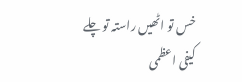خس تو اٹھیں راستہ تو چلے
کیفی اعظمی